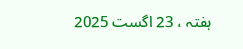ہفتہ ، 23 اگست 2025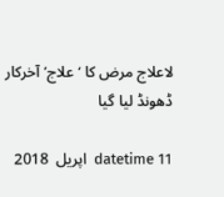لاعلاج مرض کا ‘علاج’ آخرکار ڈھونڈ لیا گیا

datetime 11  اپریل  2018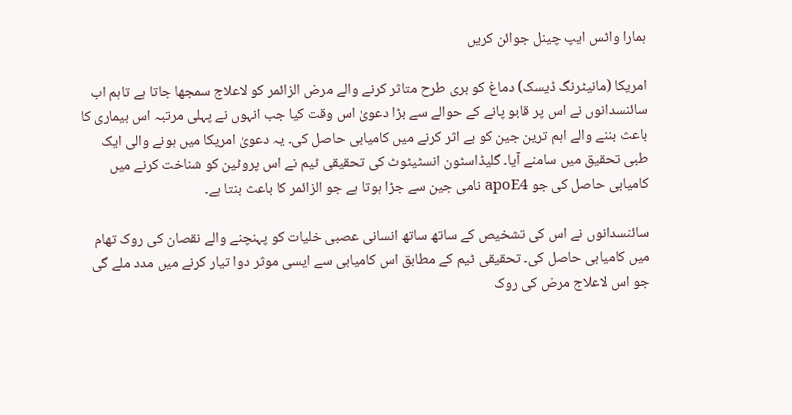ہمارا واٹس ایپ چینل جوائن کریں

امریکا (مانیٹرنگ ڈیسک) دماغ کو بری طرح متاثر کرنے والے مرض الزائمر کو لاعلاج سمجھا جاتا ہے تاہم اب سائنسدانوں نے اس پر قابو پانے کے حوالے سے بڑا دعویٰ اس وقت کیا جب انہوں نے پہلی مرتبہ اس بیماری کا باعث بننے والے اہم ترین جین کو بے اثر کرنے میں کامیابی حاصل کی۔ یہ دعویٰ امریکا میں ہونے والی ایک طبی تحقیق میں سامنے آیا۔ گلیڈاسٹون انسٹیٹوٹ کی تحقیقی ٹیم نے اس پروٹین کو شناخت کرنے میں کامیابی حاصل کی جو apoE4 نامی جین سے جڑا ہوتا ہے جو الزائمر کا باعث بنتا ہے۔

سائنسدانوں نے اس کی تشخیص کے ساتھ ساتھ انسانی عصبی خلیات کو پہنچنے والے نقصان کی روک تھام میں کامیابی حاصل کی۔ تحقیقی ٹیم کے مطابق اس کامیابی سے ایسی موثر دوا تیار کرنے میں مدد ملے گی جو اس لاعلاج مرض کی روک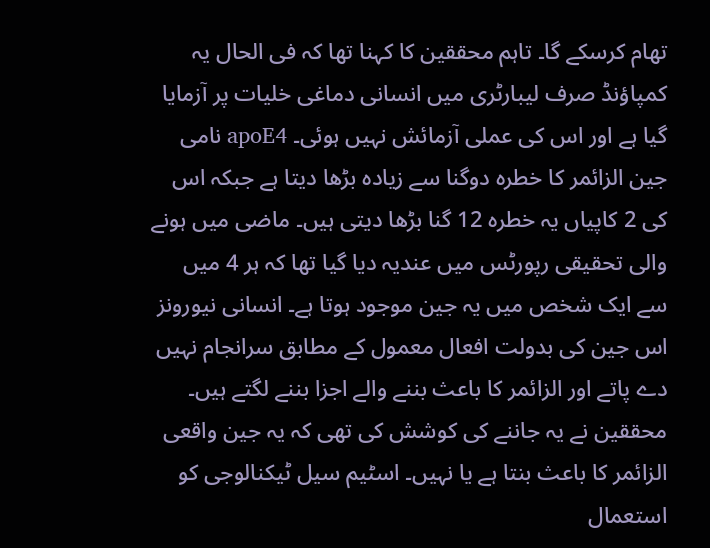تھام کرسکے گا۔ تاہم محققین کا کہنا تھا کہ فی الحال یہ کمپاؤنڈ صرف لیبارٹری میں انسانی دماغی خلیات پر آزمایا گیا ہے اور اس کی عملی آزمائش نہیں ہوئی۔ apoE4 نامی جین الزائمر کا خطرہ دوگنا سے زیادہ بڑھا دیتا ہے جبکہ اس کی 2 کاپیاں یہ خطرہ 12 گنا بڑھا دیتی ہیں۔ ماضی میں ہونے والی تحقیقی رپورٹس میں عندیہ دیا گیا تھا کہ ہر 4 میں سے ایک شخص میں یہ جین موجود ہوتا ہے۔ انسانی نیورونز اس جین کی بدولت افعال معمول کے مطابق سرانجام نہیں دے پاتے اور الزائمر کا باعث بننے والے اجزا بننے لگتے ہیں۔ محققین نے یہ جاننے کی کوشش کی تھی کہ یہ جین واقعی الزائمر کا باعث بنتا ہے یا نہیں۔ اسٹیم سیل ٹیکنالوجی کو استعمال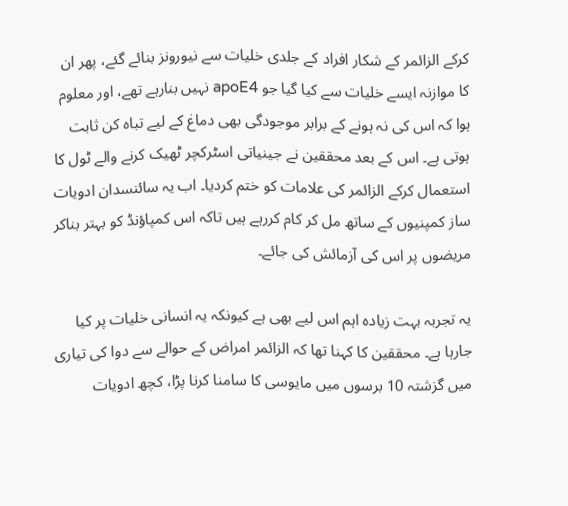کرکے الزائمر کے شکار افراد کے جلدی خلیات سے نیورونز بنائے گئے، پھر ان کا موازنہ ایسے خلیات سے کیا گیا جو apoE4 نہیں بنارہے تھے، اور معلوم ہوا کہ اس کی نہ ہونے کے برابر موجودگی بھی دماغ کے لیے تباہ کن ثابت ہوتی ہے۔ اس کے بعد محققین نے جینیاتی اسٹرکچر ٹھیک کرنے والے ٹول کا استعمال کرکے الزائمر کی علامات کو ختم کردیا۔ اب یہ سائنسدان ادویات ساز کمپنیوں کے ساتھ مل کر کام کررہے ہیں تاکہ اس کمپاؤنڈ کو بہتر بناکر مریضوں پر اس کی آزمائش کی جائے۔

یہ تجربہ بہت زیادہ اہم اس لیے بھی ہے کیونکہ یہ انسانی خلیات پر کیا جارہا ہے۔ محققین کا کہنا تھا کہ الزائمر امراض کے حوالے سے دوا کی تیاری میں گزشتہ 10 برسوں میں مایوسی کا سامنا کرنا پڑا، کچھ ادویات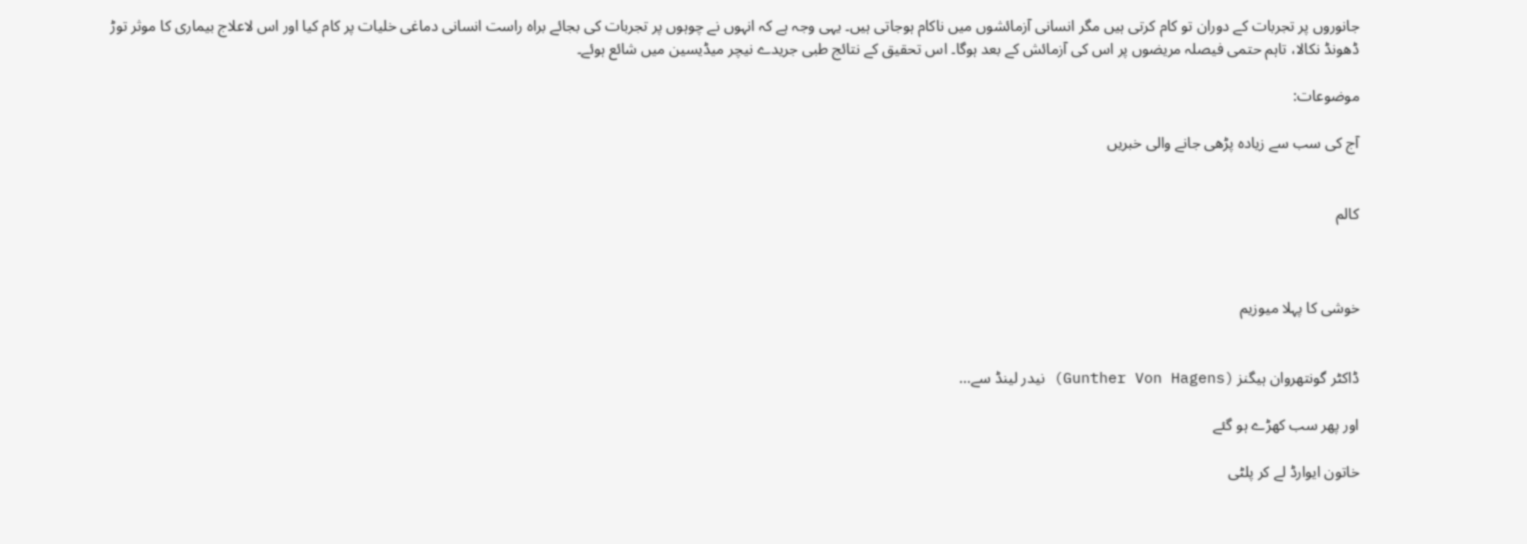جانوروں پر تجربات کے دوران تو کام کرتی ہیں مگر انسانی آزمائشوں میں ناکام ہوجاتی ہیں۔ یہی وجہ ہے کہ انہوں نے چوہوں پر تجربات کی بجائے براہ راست انسانی دماغی خلیات پر کام کیا اور اس لاعلاج بیماری کا موثر توڑ ڈھونڈ نکالا، تاہم حتمی فیصلہ مریضوں پر اس کی آزمائش کے بعد ہوگا۔ اس تحقیق کے نتائج طبی جریدے نیچر میڈیسین میں شائع ہوئے۔

موضوعات:

آج کی سب سے زیادہ پڑھی جانے والی خبریں


کالم



خوشی کا پہلا میوزیم


ڈاکٹر گونتھروان ہیگنز (Gunther Von Hagens) نیدر لینڈ سے…

اور پھر سب کھڑے ہو گئے

خاتون ایوارڈ لے کر پلٹی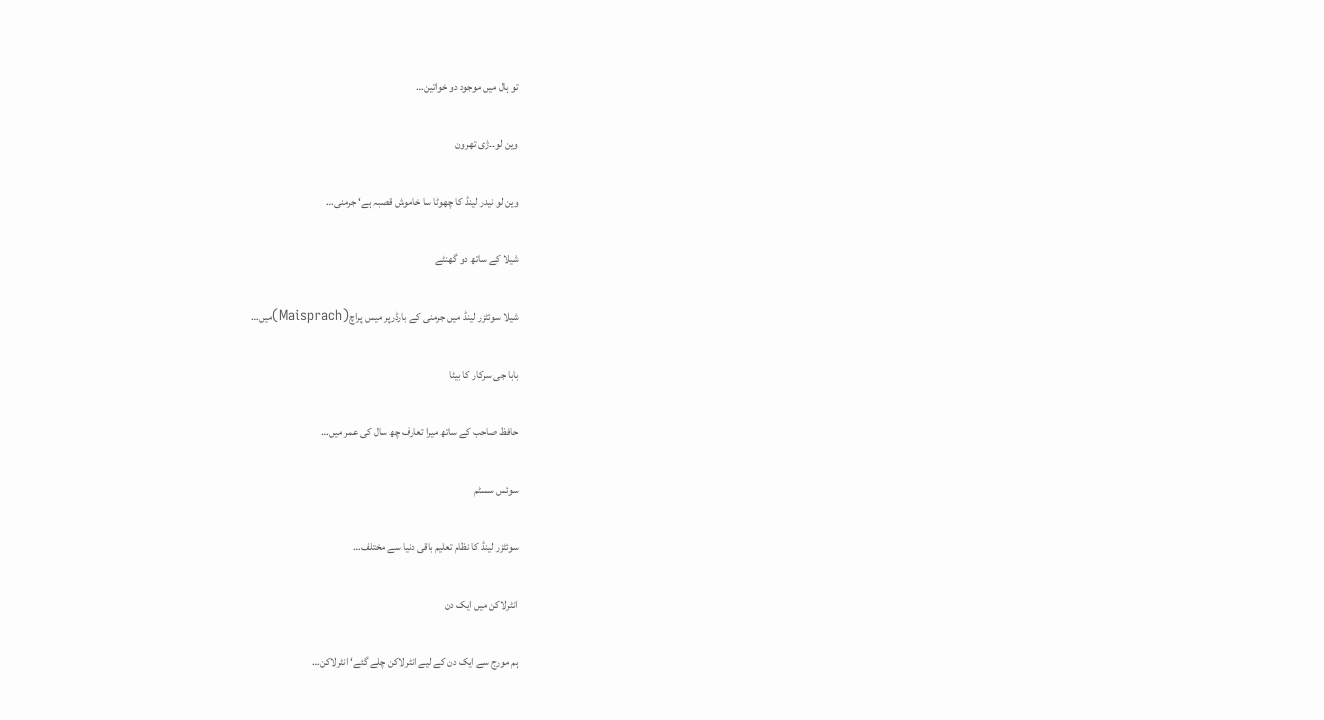تو ہال میں موجود دو خواتین…

وین لو۔۔ژی تھرون

وین لو نیدر لینڈ کا چھوٹا سا خاموش قصبہ ہے‘ جرمنی…

شیلا کے ساتھ دو گھنٹے

شیلا سوئٹزر لینڈ میں جرمنی کے بارڈرپر میس پراچ(Maisprach)میں…

بابا جی سرکار کا بیٹا

حافظ صاحب کے ساتھ میرا تعارف چھ سال کی عمر میں…

سوئس سسٹم

سوئٹزر لینڈ کا نظام تعلیم باقی دنیا سے مختلف…

انٹرلاکن میں ایک دن

ہم مورج سے ایک دن کے لیے انٹرلاکن چلے گئے‘ انٹرلاکن…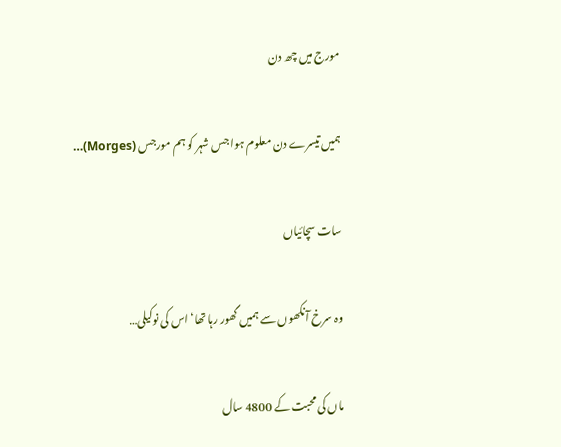مورج میں چھ دن

ہمیں تیسرے دن معلوم ہوا جس شہر کو ہم مورجس (Morges)…

سات سچائیاں

وہ سرخ آنکھوں سے ہمیں گھور رہا تھا‘ اس کی نوکیلی…

ماں کی محبت کے 4800 سال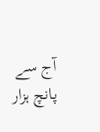آج سے پانچ ہزار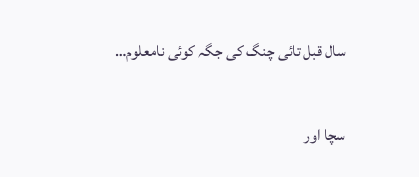سال قبل تائی چنگ کی جگہ کوئی نامعلوم…

سچا اور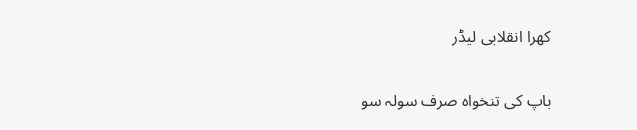کھرا انقلابی لیڈر

باپ کی تنخواہ صرف سولہ سو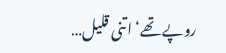روپے تھے‘ اتنی قلیل…